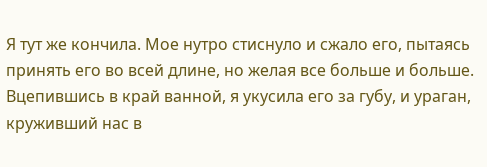Я тут же кончила. Мое нутро стиснуло и сжало его, пытаясь принять его во всей длине, но желая все больше и больше. Вцепившись в край ванной, я укусила его за губу, и ураган, круживший нас в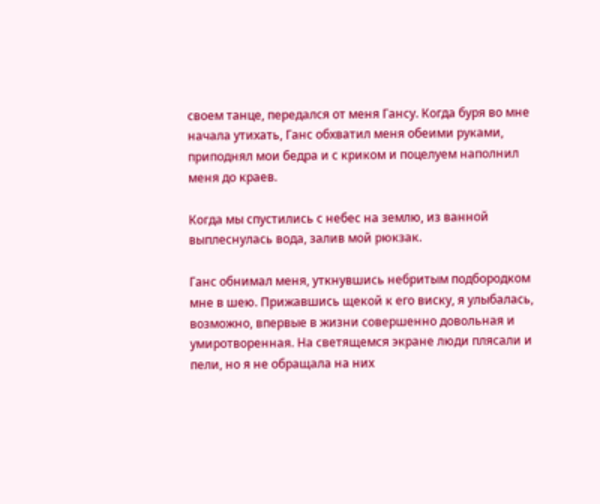своем танце, передался от меня Гансу. Когда буря во мне начала утихать, Ганс обхватил меня обеими руками, приподнял мои бедра и с криком и поцелуем наполнил меня до краев.

Когда мы спустились с небес на землю, из ванной выплеснулась вода, залив мой рюкзак.

Ганс обнимал меня, уткнувшись небритым подбородком мне в шею. Прижавшись щекой к его виску, я улыбалась, возможно, впервые в жизни совершенно довольная и умиротворенная. На светящемся экране люди плясали и пели, но я не обращала на них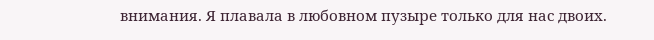внимания. Я плавала в любовном пузыре только для нас двоих.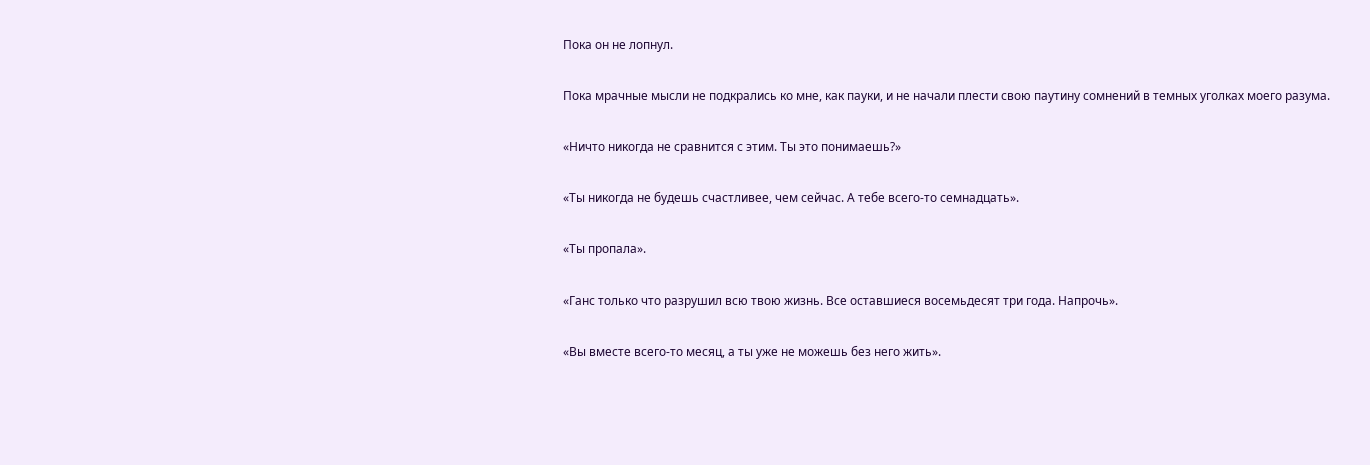Пока он не лопнул.

Пока мрачные мысли не подкрались ко мне, как пауки, и не начали плести свою паутину сомнений в темных уголках моего разума.

«Ничто никогда не сравнится с этим. Ты это понимаешь?»

«Ты никогда не будешь счастливее, чем сейчас. А тебе всего-то семнадцать».

«Ты пропала».

«Ганс только что разрушил всю твою жизнь. Все оставшиеся восемьдесят три года. Напрочь».

«Вы вместе всего-то месяц, а ты уже не можешь без него жить».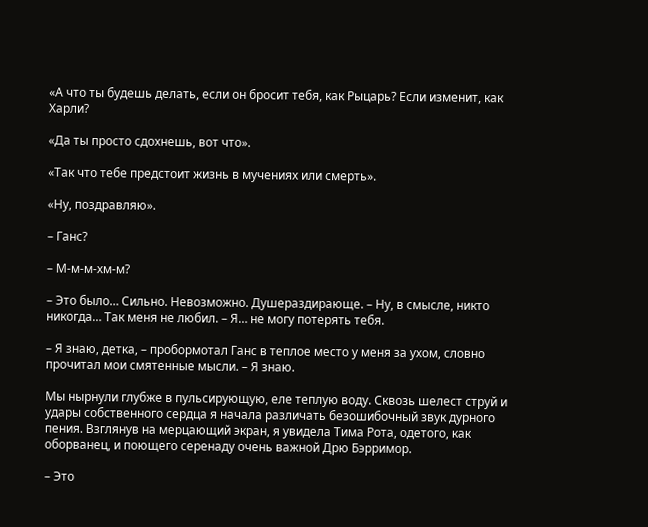«А что ты будешь делать, если он бросит тебя, как Рыцарь? Если изменит, как Харли?

«Да ты просто сдохнешь, вот что».

«Так что тебе предстоит жизнь в мучениях или смерть».

«Ну, поздравляю».

– Ганс?

– М-м-м-хм-м?

– Это было… Сильно. Невозможно. Душераздирающе. – Ну, в смысле, никто никогда… Так меня не любил. – Я… не могу потерять тебя.

– Я знаю, детка, – пробормотал Ганс в теплое место у меня за ухом, словно прочитал мои смятенные мысли. – Я знаю.

Мы нырнули глубже в пульсирующую, еле теплую воду. Сквозь шелест струй и удары собственного сердца я начала различать безошибочный звук дурного пения. Взглянув на мерцающий экран, я увидела Тима Рота, одетого, как оборванец, и поющего серенаду очень важной Дрю Бэрримор.

– Это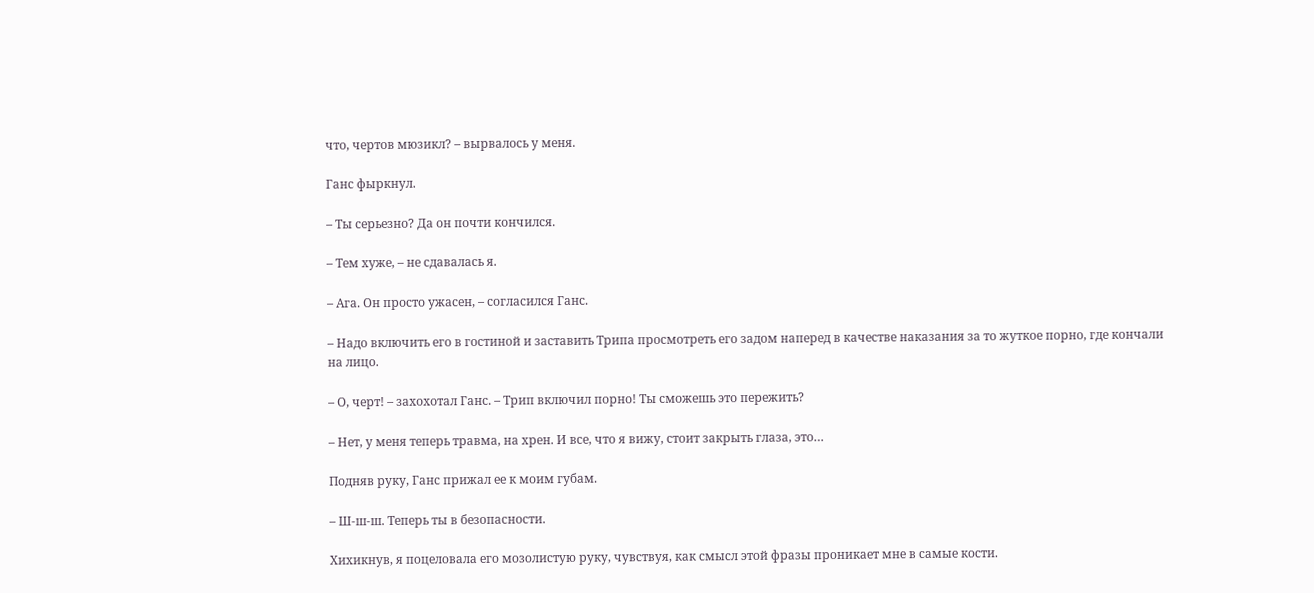что, чертов мюзикл? – вырвалось у меня.

Ганс фыркнул.

– Ты серьезно? Да он почти кончился.

– Тем хуже, – не сдавалась я.

– Ага. Он просто ужасен, – согласился Ганс.

– Надо включить его в гостиной и заставить Трипа просмотреть его задом наперед в качестве наказания за то жуткое порно, где кончали на лицо.

– О, черт! – захохотал Ганс. – Трип включил порно! Ты сможешь это пережить?

– Нет, у меня теперь травма, на хрен. И все, что я вижу, стоит закрыть глаза, это…

Подняв руку, Ганс прижал ее к моим губам.

– Ш-ш-ш. Теперь ты в безопасности.

Хихикнув, я поцеловала его мозолистую руку, чувствуя, как смысл этой фразы проникает мне в самые кости.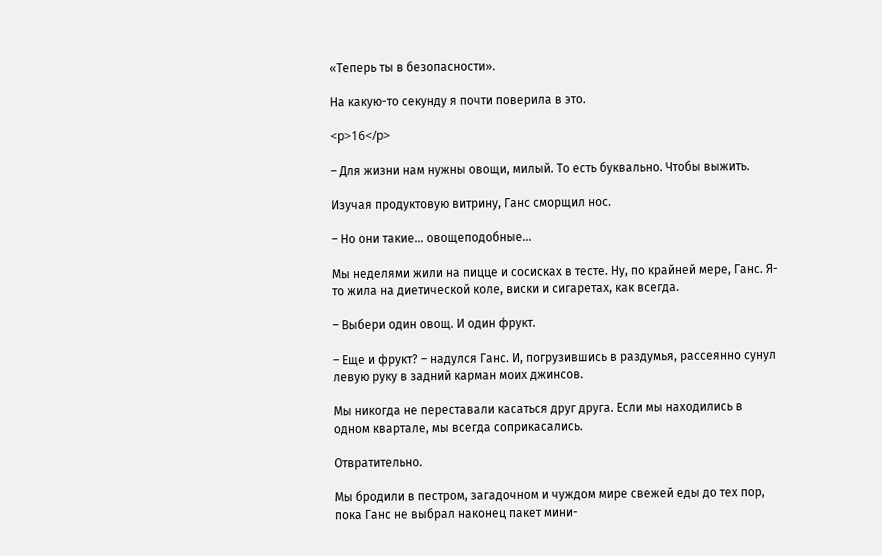«Теперь ты в безопасности».

На какую-то секунду я почти поверила в это.

<p>16</p>

– Для жизни нам нужны овощи, милый. То есть буквально. Чтобы выжить.

Изучая продуктовую витрину, Ганс сморщил нос.

– Но они такие… овощеподобные…

Мы неделями жили на пицце и сосисках в тесте. Ну, по крайней мере, Ганс. Я-то жила на диетической коле, виски и сигаретах, как всегда.

– Выбери один овощ. И один фрукт.

– Еще и фрукт? – надулся Ганс. И, погрузившись в раздумья, рассеянно сунул левую руку в задний карман моих джинсов.

Мы никогда не переставали касаться друг друга. Если мы находились в одном квартале, мы всегда соприкасались.

Отвратительно.

Мы бродили в пестром, загадочном и чуждом мире свежей еды до тех пор, пока Ганс не выбрал наконец пакет мини-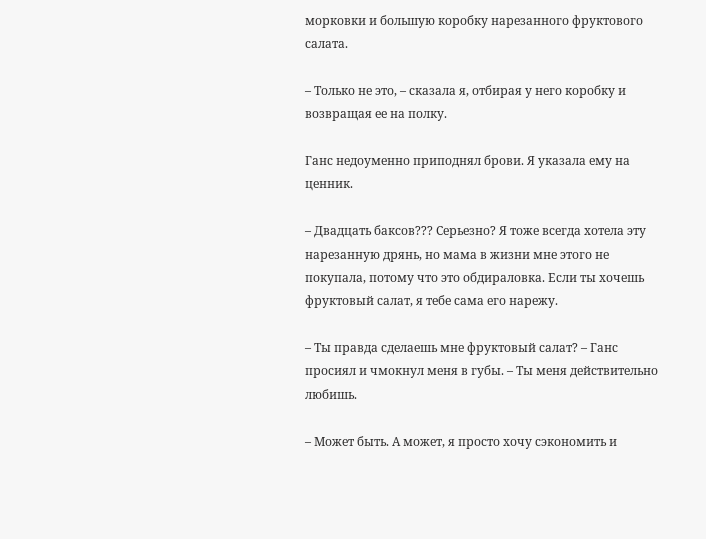морковки и большую коробку нарезанного фруктового салата.

– Только не это, – сказала я, отбирая у него коробку и возвращая ее на полку.

Ганс недоуменно приподнял брови. Я указала ему на ценник.

– Двадцать баксов??? Серьезно? Я тоже всегда хотела эту нарезанную дрянь, но мама в жизни мне этого не покупала, потому что это обдираловка. Если ты хочешь фруктовый салат, я тебе сама его нарежу.

– Ты правда сделаешь мне фруктовый салат? – Ганс просиял и чмокнул меня в губы. – Ты меня действительно любишь.

– Может быть. А может, я просто хочу сэкономить и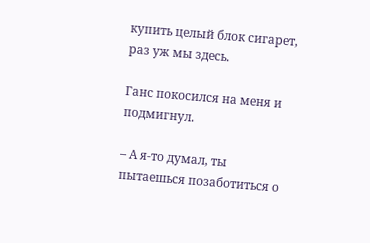купить целый блок сигарет, раз уж мы здесь.

Ганс покосился на меня и подмигнул.

– А я-то думал, ты пытаешься позаботиться о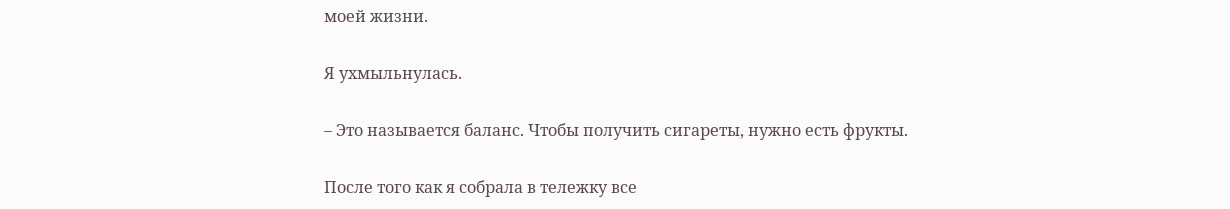моей жизни.

Я ухмыльнулась.

– Это называется баланс. Чтобы получить сигареты, нужно есть фрукты.

После того как я собрала в тележку все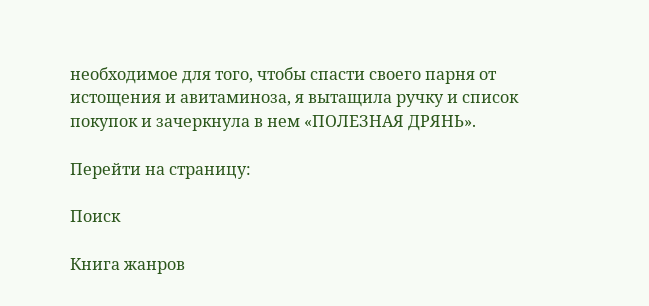необходимое для того, чтобы спасти своего парня от истощения и авитаминоза, я вытащила ручку и список покупок и зачеркнула в нем «ПОЛЕЗНАЯ ДРЯНЬ».

Перейти на страницу:

Поиск

Книга жанров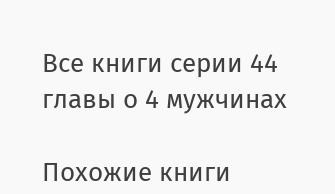Все книги серии 44 главы о 4 мужчинах

Похожие книги